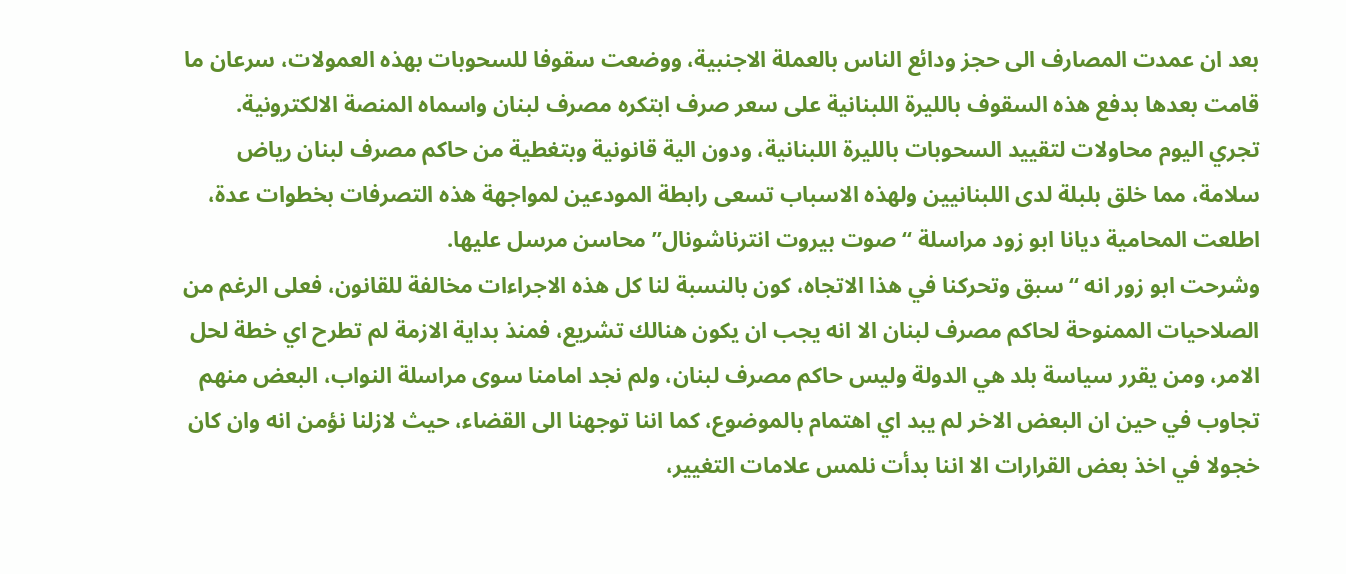بعد ان عمدت المصارف الى حجز ودائع الناس بالعملة الاجنبية، ووضعت سقوفا للسحوبات بهذه العمولات، سرعان ما قامت بعدها بدفع هذه السقوف بالليرة اللبنانية على سعر صرف ابتكره مصرف لبنان واسماه المنصة الالكترونية.
تجري اليوم محاولات لتقييد السحوبات بالليرة اللبنانية، ودون الية قانونية وبتغطية من حاكم مصرف لبنان رياض سلامة، مما خلق بلبلة لدى اللبنانيين ولهذه الاسباب تسعى رابطة المودعين لمواجهة هذه التصرفات بخطوات عدة، اطلعت المحامية ديانا ابو زود مراسلة “صوت بيروت انترناشونال” محاسن مرسل عليها.
وشرحت ابو زور انه “سبق وتحركنا في هذا الاتجاه، كون بالنسبة لنا كل هذه الاجراءات مخالفة للقانون، فعلى الرغم من الصلاحيات الممنوحة لحاكم مصرف لبنان الا انه يجب ان يكون هنالك تشريع، فمنذ بداية الازمة لم تطرح اي خطة لحل الامر، ومن يقرر سياسة بلد هي الدولة وليس حاكم مصرف لبنان، ولم نجد امامنا سوى مراسلة النواب، البعض منهم تجاوب في حين ان البعض الاخر لم يبد اي اهتمام بالموضوع، كما اننا توجهنا الى القضاء، حيث لازلنا نؤمن انه وان كان خجولا في اخذ بعض القرارات الا اننا بدأت نلمس علامات التغيير،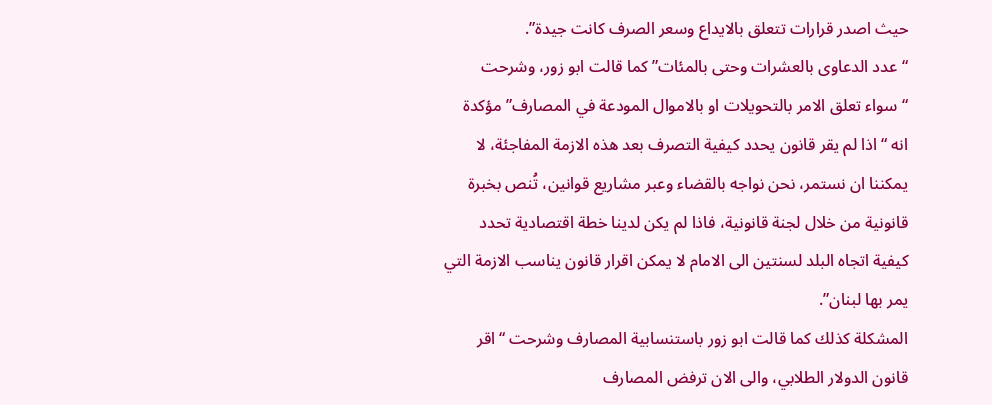حيث اصدر قرارات تتعلق بالايداع وسعر الصرف كانت جيدة”.
“عدد الدعاوى بالعشرات وحتى بالمئات” كما قالت ابو زور، وشرحت “سواء تعلق الامر بالتحويلات او بالاموال المودعة في المصارف” مؤكدة انه “اذا لم يقر قانون يحدد كيفية التصرف بعد هذه الازمة المفاجئة، لا يمكننا ان نستمر، نحن نواجه بالقضاء وعبر مشاريع قوانين، تُنص بخبرة قانونية من خلال لجنة قانونية، فاذا لم يكن لدينا خطة اقتصادية تحدد كيفية اتجاه البلد لسنتين الى الامام لا يمكن اقرار قانون يناسب الازمة التي يمر بها لبنان”.
المشكلة كذلك كما قالت ابو زور باستنسابية المصارف وشرحت “اقر قانون الدولار الطلابي، والى الان ترفض المصارف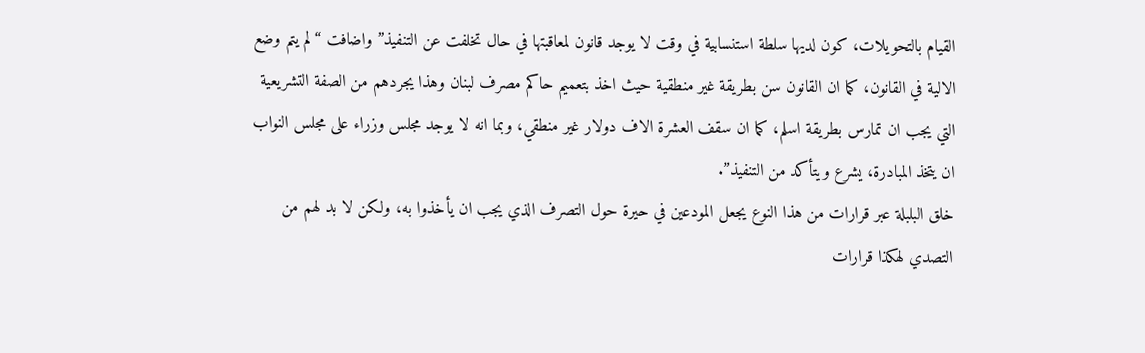القيام بالتحويلات، كون لديها سلطة استنسابية في وقت لا يوجد قانون لمعاقبتها في حال تخلفت عن التنفيذ” واضافت “لم يتم وضع الالية في القانون، كما ان القانون سن بطريقة غير منطقية حيث اخذ بتعميم حاكم مصرف لبنان وهذا يجردهم من الصفة التشريعية التي يجب ان تمارس بطريقة اسلم، كما ان سقف العشرة الاف دولار غير منطقي، وبما انه لا يوجد مجلس وزراء على مجلس النواب ان يتخذ المبادرة، يشرع ويتأكد من التنفيذ”.
خلق البلبلة عبر قرارات من هذا النوع يجعل المودعين في حيرة حول التصرف الذي يجب ان يأخذوا به، ولكن لا بد لهم من التصدي لهكذا قرارات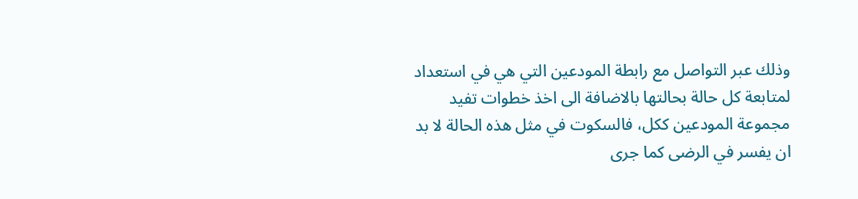وذلك عبر التواصل مع رابطة المودعين التي هي في استعداد لمتابعة كل حالة بحالتها بالاضافة الى اخذ خطوات تفيد مجموعة المودعين ككل، فالسكوت في مثل هذه الحالة لا بد ان يفسر في الرضى كما جرى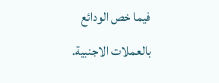فيما خص الودائع بالعملات الاجنبية.